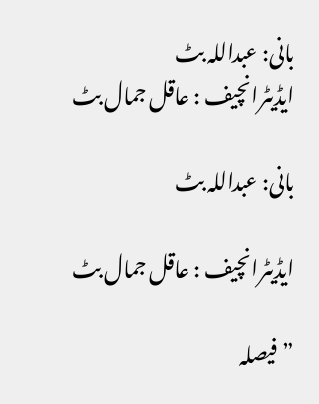بانی: عبداللہ بٹ      ایڈیٹرانچیف : عاقل جمال بٹ

بانی: عبداللہ بٹ

ایڈیٹرانچیف : عاقل جمال بٹ

”فیصلہ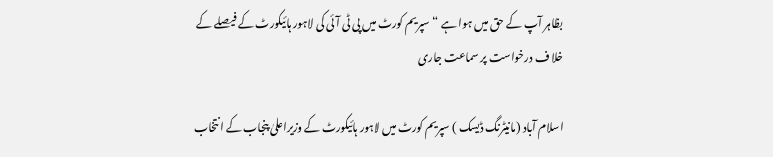بظاہر آپ کے حق میں ہوا ہے “ سپریم کورٹ میں پی ٹی آئی کی لاہور ہائیکورٹ کے فیصلے کے خلا ف درخواست پر سماعت جاری

اسلام آباد (مانیٹرنگ ڈیسک ) سپریم کورٹ میں لاہور ہائیکورٹ کے وزیراعلیٰ پنجاب کے انتخاب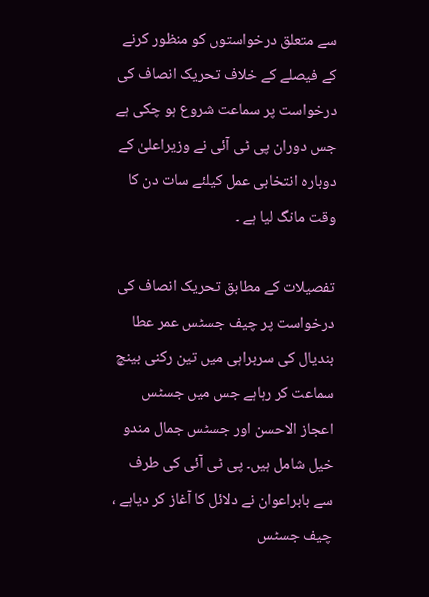سے متعلق درخواستوں کو منظور کرنے کے فیصلے کے خلاف تحریک انصاف کی درخواست پر سماعت شروع ہو چکی ہے جس دوران پی ٹی آئی نے وزیراعلیٰ کے دوبارہ انتخابی عمل کیلئے سات دن کا وقت مانگ لیا ہے ۔

تفصیلات کے مطابق تحریک انصاف کی درخواست پر چیف جسٹس عمر عطا بندیال کی سربراہی میں تین رکنی بینچ سماعت کر رہاہے جس میں جسٹس اعجاز الاحسن اور جسٹس جمال مندو خیل شامل ہیں۔ پی ٹی آئی کی طرف سے بابراعوان نے دلائل کا آغاز کر دیاہے ، چیف جسٹس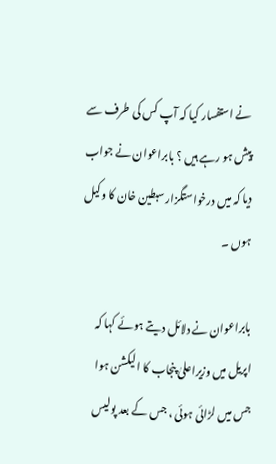نے استفسار کیا کہ آپ کس کی طرف سے پیش ہو رہے ہیں ؟ بابراعوان نے جواب دیا کہ میں درخواستگزار سبطین خان کا وکیل ہوں ۔

بابراعوان نے دلائل دیتے ہوئے کہا کہ اپریل میں وزیراعلیٰ پنجاب کا الیکشن ہوا جس میں لڑائی ہوئی ، جس کے بعد پولیس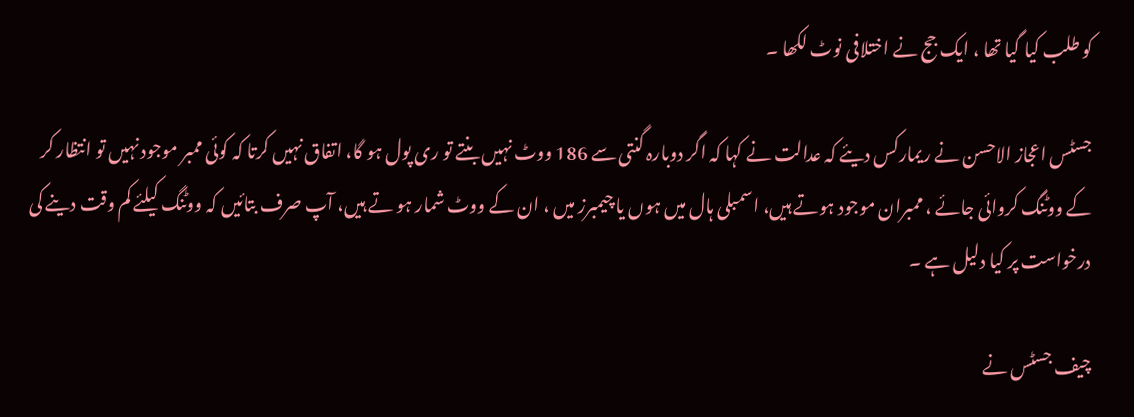کو طلب کیا گیا تھا ، ایک جج نے اختلافی نوٹ لکھا ۔

جسٹس اعجاز الاحسن نے ریمارکس دیئے کہ عدالت نے کہا کہ اگر دوبارہ گنتی سے 186 ووٹ نہیں بنتے تو ری پول ہو گا، اتفاق نہیں کرتا کہ کوئی ممبر موجود نہیں تو انتظار کر کے ووٹنگ کروائی جائے ، ممبران موجود ہوتے ہیں، اسمبلی ہال میں ہوں یا چیمبرز میں ، ان کے ووٹ شمار ہو تے ہیں، آپ صرف بتائیں کہ ووٹنگ کیلئے کم وقت دینے کی درخواست پر کیا دلیل ہے ۔

چیف جسٹس نے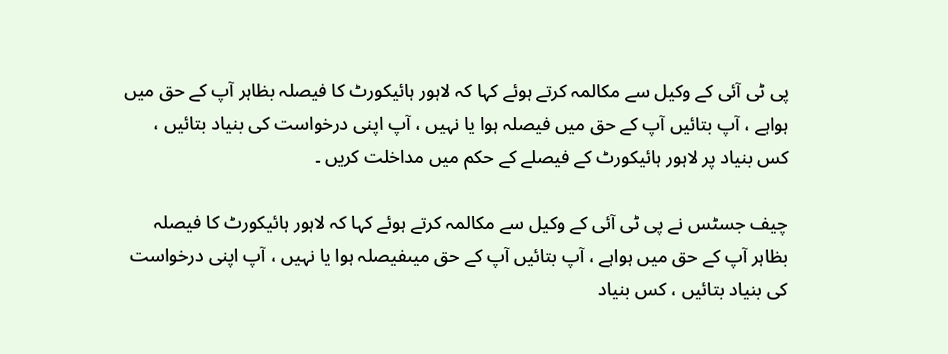پی ٹی آئی کے وکیل سے مکالمہ کرتے ہوئے کہا کہ لاہور ہائیکورٹ کا فیصلہ بظاہر آپ کے حق میں ہواہے ، آپ بتائیں آپ کے حق میں فیصلہ ہوا یا نہیں ، آپ اپنی درخواست کی بنیاد بتائیں ، کس بنیاد پر لاہور ہائیکورٹ کے فیصلے کے حکم میں مداخلت کریں ۔

چیف جسٹس نے پی ٹی آئی کے وکیل سے مکالمہ کرتے ہوئے کہا کہ لاہور ہائیکورٹ کا فیصلہ بظاہر آپ کے حق میں ہواہے ، آپ بتائیں آپ کے حق میںفیصلہ ہوا یا نہیں ، آپ اپنی درخواست کی بنیاد بتائیں ، کس بنیاد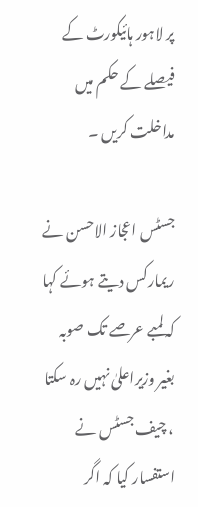پر لاہور ہائیکورٹ کے فیصلے کے حکم میں مداخلت کریں ۔

جسٹس اعجاز الاحسن نے ریمارکس دیتے ہوئے کہا کہ لمبے عرصے تک صوبہ بغیر وزیراعلیٰ نہیں رہ سکتا ، چیف جسٹس نے استفسار کیا کہ اگر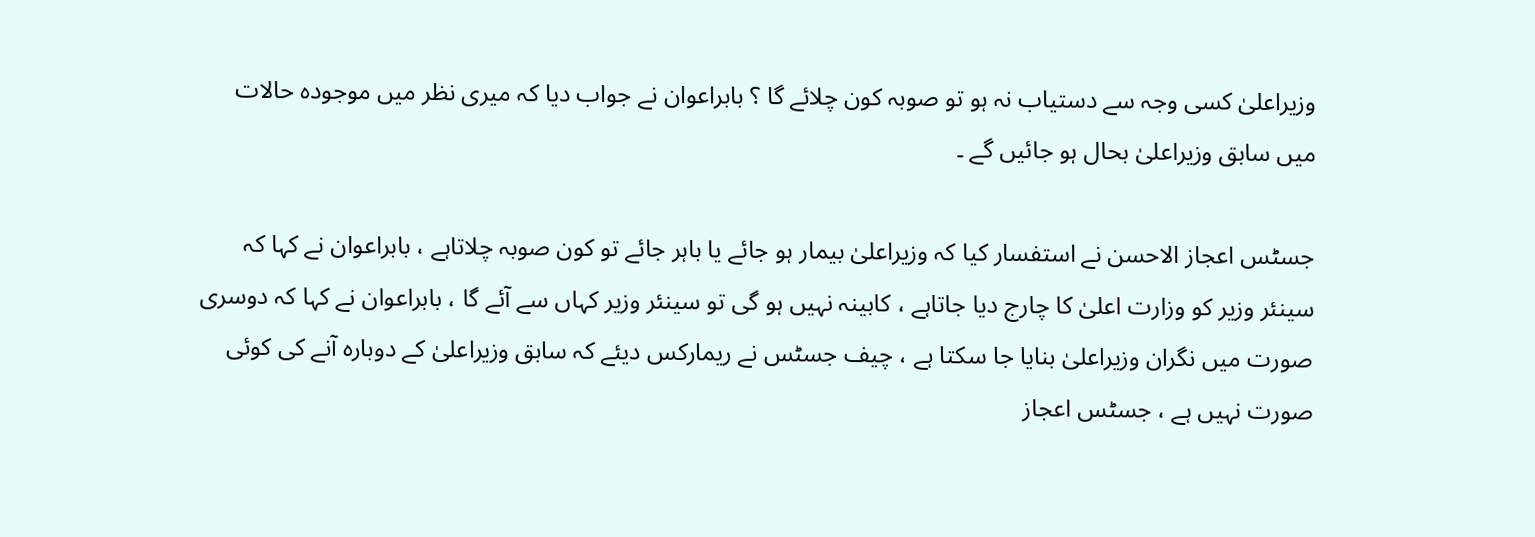وزیراعلیٰ کسی وجہ سے دستیاب نہ ہو تو صوبہ کون چلائے گا ؟ بابراعوان نے جواب دیا کہ میری نظر میں موجودہ حالات میں سابق وزیراعلیٰ بحال ہو جائیں گے ۔

جسٹس اعجاز الاحسن نے استفسار کیا کہ وزیراعلیٰ بیمار ہو جائے یا باہر جائے تو کون صوبہ چلاتاہے ، بابراعوان نے کہا کہ سینئر وزیر کو وزارت اعلیٰ کا چارج دیا جاتاہے ، کابینہ نہیں ہو گی تو سینئر وزیر کہاں سے آئے گا ، بابراعوان نے کہا کہ دوسری صورت میں نگران وزیراعلیٰ بنایا جا سکتا ہے ، چیف جسٹس نے ریمارکس دیئے کہ سابق وزیراعلیٰ کے دوبارہ آنے کی کوئی صورت نہیں ہے ، جسٹس اعجاز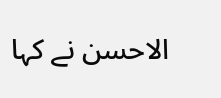الاحسن نے کہا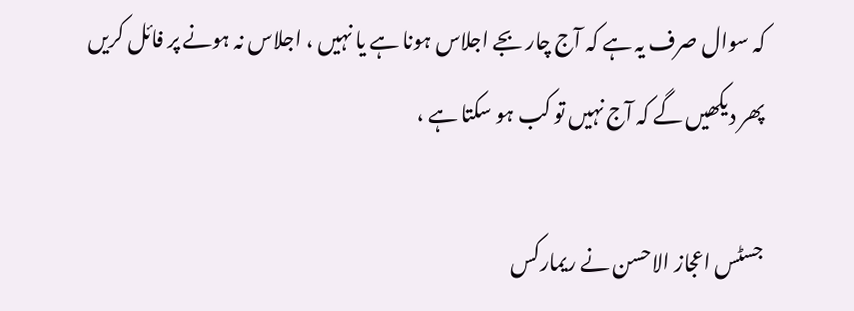کہ سوال صرف یہ ہے کہ آج چار بجے اجلاس ہونا ہے یا نہیں ، اجلاس نہ ہونے پر فائل کریں پھر دیکھیں گے کہ آج نہیں تو کب ہو سکتا ہے ،

جسٹس اعجاز الاحسن نے ریمارکس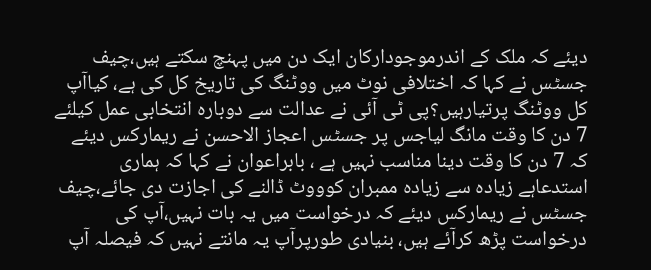دیئے کہ ملک کے اندرموجودارکان ایک دن میں پہنچ سکتے ہیں،چیف جسٹس نے کہا کہ اختلافی نوٹ میں ووٹنگ کی تاریخ کل کی ہے، کیاآپ کل ووٹنگ پرتیارہیں؟پی ٹی آئی نے عدالت سے دوبارہ انتخابی عمل کیلئے 7 دن کا وقت مانگ لیاجس پر جسٹس اعجاز الاحسن نے ریمارکس دیئے کہ 7 دن کا وقت دینا مناسب نہیں ہے ، بابراعوان نے کہا کہ ہماری استدعاہے زیادہ سے زیادہ ممبران کوووٹ ڈالنے کی اجازت دی جائے،چیف جسٹس نے ریمارکس دیئے کہ درخواست میں یہ بات نہیں،آپ کی درخواست پڑھ کرآئے ہیں، بنیادی طورپرآپ یہ مانتے نہیں کہ فیصلہ آپ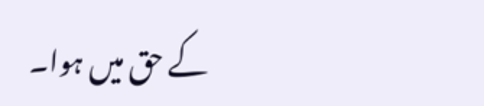کے حق میں ہوا۔